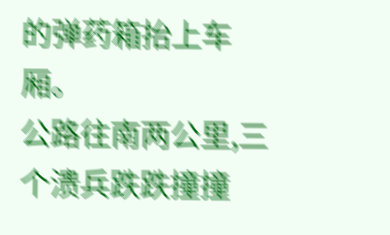的弹药箱抬上车厢。
公路往南两公里,三个溃兵跌跌撞撞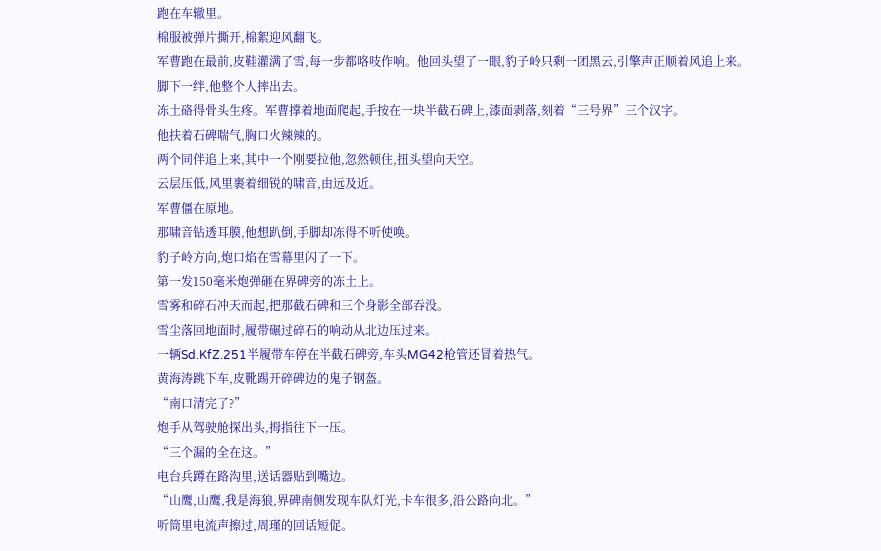跑在车辙里。
棉服被弹片撕开,棉絮迎风翻飞。
军曹跑在最前,皮鞋灌满了雪,每一步都咯吱作响。他回头望了一眼,豹子岭只剩一团黑云,引擎声正顺着风追上来。
脚下一绊,他整个人摔出去。
冻土硌得骨头生疼。军曹撑着地面爬起,手按在一块半截石碑上,漆面剥落,刻着“三号界”三个汉字。
他扶着石碑喘气,胸口火辣辣的。
两个同伴追上来,其中一个刚要拉他,忽然顿住,扭头望向天空。
云层压低,风里裹着细锐的啸音,由远及近。
军曹僵在原地。
那啸音钻透耳膜,他想趴倒,手脚却冻得不听使唤。
豹子岭方向,炮口焰在雪幕里闪了一下。
第一发150毫米炮弹砸在界碑旁的冻土上。
雪雾和碎石冲天而起,把那截石碑和三个身影全部吞没。
雪尘落回地面时,履带碾过碎石的响动从北边压过来。
一辆Sd.KfZ.251半履带车停在半截石碑旁,车头MG42枪管还冒着热气。
黄海涛跳下车,皮靴踢开碎碑边的鬼子钢盔。
“南口清完了?”
炮手从驾驶舱探出头,拇指往下一压。
“三个漏的全在这。”
电台兵蹲在路沟里,送话器贴到嘴边。
“山鹰,山鹰,我是海狼,界碑南侧发现车队灯光,卡车很多,沿公路向北。”
听筒里电流声擦过,周瑾的回话短促。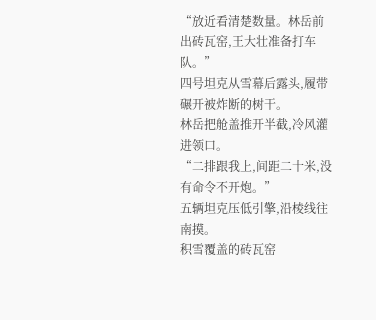“放近看清楚数量。林岳前出砖瓦窑,王大壮准备打车队。”
四号坦克从雪幕后露头,履带碾开被炸断的树干。
林岳把舱盖推开半截,冷风灌进领口。
“二排跟我上,间距二十米,没有命令不开炮。”
五辆坦克压低引擎,沿棱线往南摸。
积雪覆盖的砖瓦窑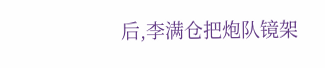后,李满仓把炮队镜架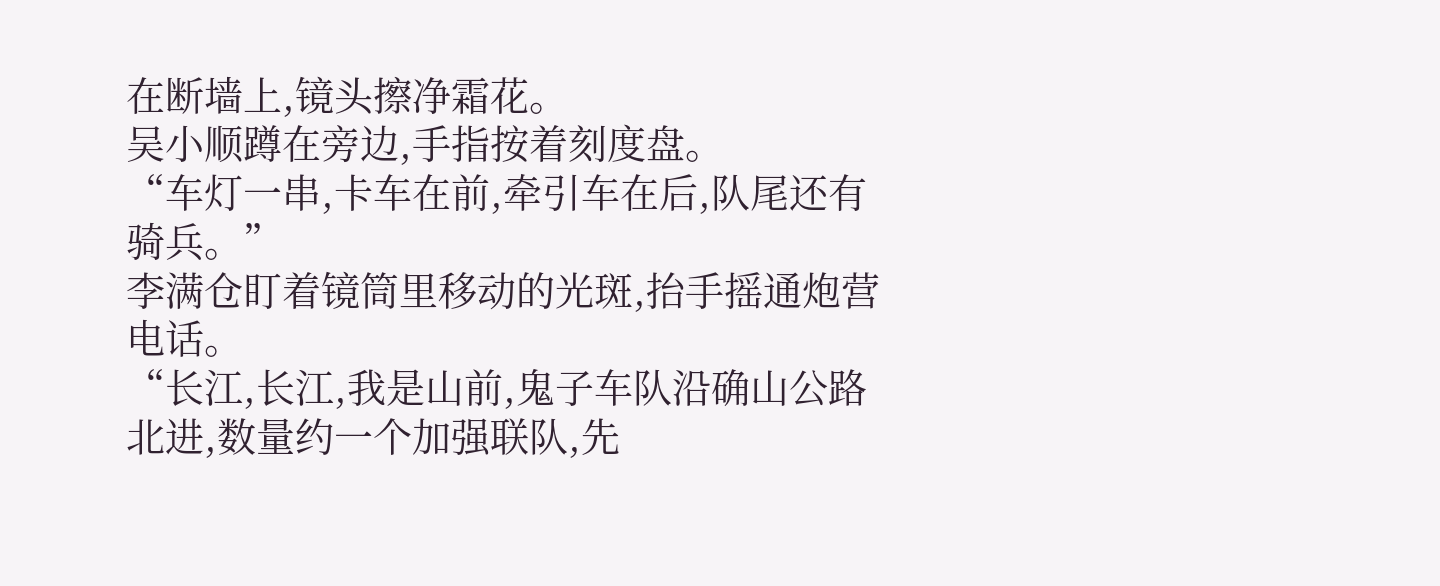在断墙上,镜头擦净霜花。
吴小顺蹲在旁边,手指按着刻度盘。
“车灯一串,卡车在前,牵引车在后,队尾还有骑兵。”
李满仓盯着镜筒里移动的光斑,抬手摇通炮营电话。
“长江,长江,我是山前,鬼子车队沿确山公路北进,数量约一个加强联队,先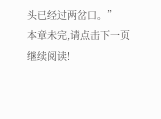头已经过两岔口。”
本章未完,请点击下一页继续阅读!